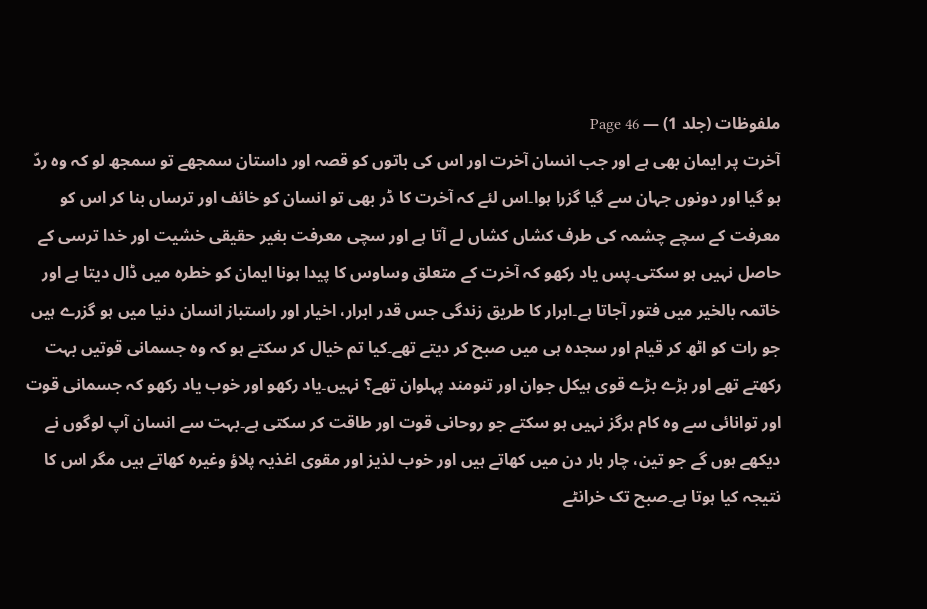ملفوظات (جلد 1) — Page 46
آخرت پر ایمان بھی ہے اور جب انسان آخرت اور اس کی باتوں کو قصہ اور داستان سمجھے تو سمجھ لو کہ وہ ردّ ہو گیا اور دونوں جہان سے گیا گزرا ہوا۔اس لئے کہ آخرت کا ڈر بھی تو انسان کو خائف اور ترساں بنا کر اس کو معرفت کے سچے چشمہ کی طرف کشاں کشاں لے آتا ہے اور سچی معرفت بغیر حقیقی خشیت اور خدا ترسی کے حاصل نہیں ہو سکتی۔پس یاد رکھو کہ آخرت کے متعلق وساوس کا پیدا ہونا ایمان کو خطرہ میں ڈال دیتا ہے اور خاتمہ بالخیر میں فتور آجاتا ہے۔ابرار کا طریق زندگی جس قدر ابرار، اخیار اور راستباز انسان دنیا میں ہو گزرے ہیں جو رات کو اٹھ کر قیام اور سجدہ ہی میں صبح کر دیتے تھے۔کیا تم خیال کر سکتے ہو کہ وہ جسمانی قوتیں بہت رکھتے تھے اور بڑے بڑے قوی ہیکل جوان اور تنومند پہلوان تھے؟ نہیں۔یاد رکھو اور خوب یاد رکھو کہ جسمانی قوت اور توانائی سے وہ کام ہرگز نہیں ہو سکتے جو روحانی قوت اور طاقت کر سکتی ہے۔بہت سے انسان آپ لوگوں نے دیکھے ہوں گے جو تین، چار بار دن میں کھاتے ہیں اور خوب لذیز اور مقوی اغذیہ پلاؤ وغیرہ کھاتے ہیں مگر اس کا نتیجہ کیا ہوتا ہے۔صبح تک خرانٹے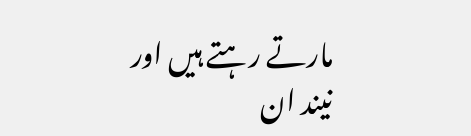مارتے رہتے ہیں اور نیند ان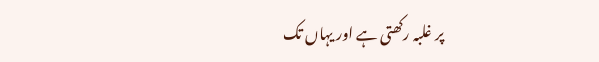پر غلبہ رکھتی ہے اور یہاں تک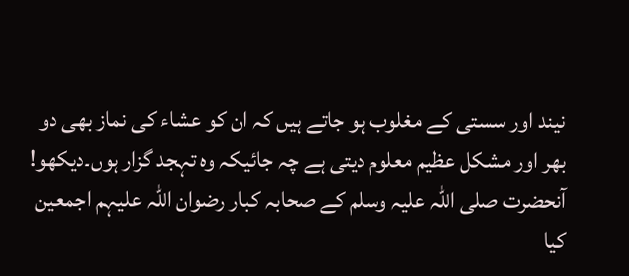نیند اور سستی کے مغلوب ہو جاتے ہیں کہ ان کو عشاء کی نماز بھی دو بھر اور مشکل عظیم معلوم دیتی ہے چہ جائیکہ وہ تہجد گزار ہوں۔دیکھو! آنحضرت صلی اللہ علیہ وسلم کے صحابہ کبار رضوان اللہ علیہم اجمعین کیا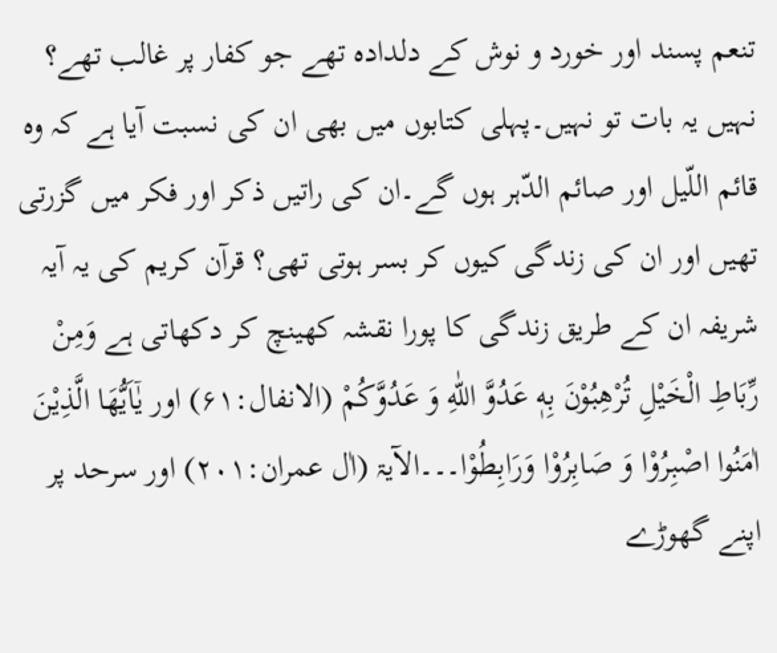تنعم پسند اور خورد و نوش کے دلدادہ تھے جو کفار پر غالب تھے؟ نہیں یہ بات تو نہیں۔پہلی کتابوں میں بھی ان کی نسبت آیا ہے کہ وہ قائم اللّیل اور صائم الدّہر ہوں گے۔ان کی راتیں ذکر اور فکر میں گزرتی تھیں اور ان کی زندگی کیوں کر بسر ہوتی تھی؟ قرآن کریم کی یہ آیہ شریفہ ان کے طریق زندگی کا پورا نقشہ کھینچ کر دکھاتی ہے وَمِنْ رِّبَاطِ الْخَيْلِ تُرْهِبُوْنَ بِهٖ عَدُوَّ اللّٰهِ وَ عَدُوَّكُمْ (الانفال:۶۱) اور يٰۤاَيُّهَا الَّذِيْنَ اٰمَنُوا اصْبِرُوْا وَ صَابِرُوْا وَرَابِطُوْا۔۔۔الآیۃ (اٰل عمران:۲۰۱) اور سرحد پر اپنے گھوڑے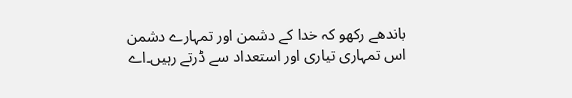باندھے رکھو کہ خدا کے دشمن اور تمہارے دشمن اس تمہاری تیاری اور استعداد سے ڈرتے رہیں۔اے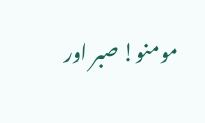مومنو! صبر اور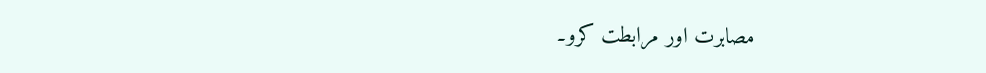مصابرت اور مرابطت کرو۔